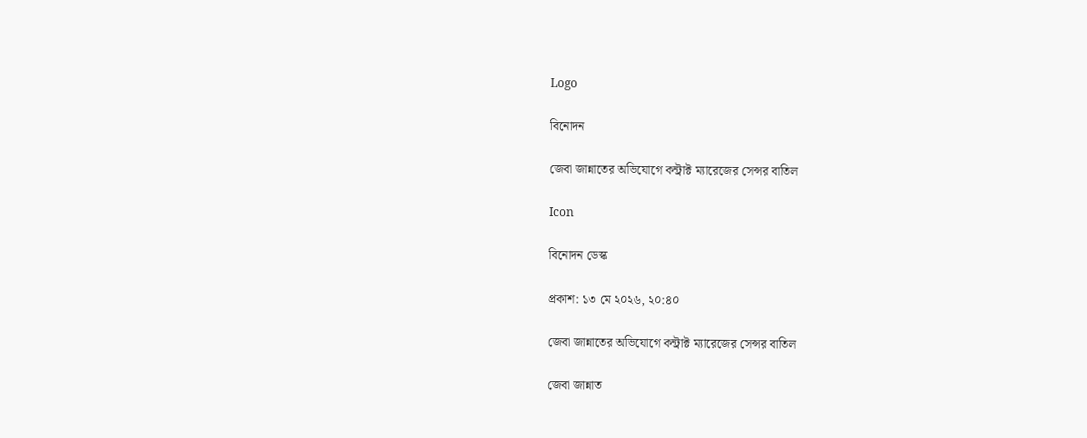Logo

বিনোদন

জেবা জান্নাতের অভিযোগে কন্ট্রাক্ট ম্যারেজের সেন্সর বাতিল

Icon

বিনোদন ডেস্ক

প্রকাশ: ১৩ মে ২০২৬, ২০:৪০

জেবা জান্নাতের অভিযোগে কন্ট্রাক্ট ম্যারেজের সেন্সর বাতিল

জেবা জান্নাত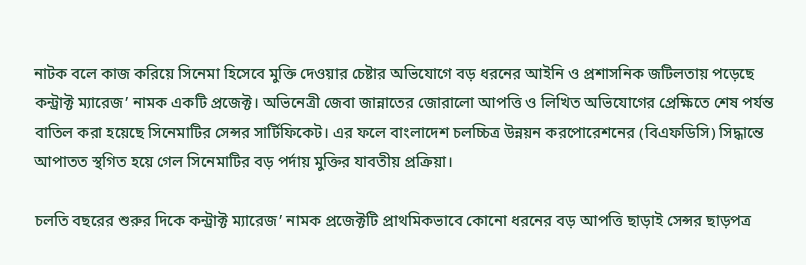নাটক বলে কাজ করিয়ে সিনেমা হিসেবে মুক্তি দেওয়ার চেষ্টার অভিযোগে বড় ধরনের আইনি ও প্রশাসনিক জটিলতায় পড়েছে কন্ট্রাক্ট ম্যারেজ’ নামক একটি প্রজেক্ট। অভিনেত্রী জেবা জান্নাতের জোরালো আপত্তি ও লিখিত অভিযোগের প্রেক্ষিতে শেষ পর্যন্ত বাতিল করা হয়েছে সিনেমাটির সেন্সর সার্টিফিকেট। এর ফলে বাংলাদেশ চলচ্চিত্র উন্নয়ন করপোরেশনের (বিএফডিসি) সিদ্ধান্তে আপাতত স্থগিত হয়ে গেল সিনেমাটির বড় পর্দায় মুক্তির যাবতীয় প্রক্রিয়া।

চলতি বছরের শুরুর দিকে কন্ট্রাক্ট ম্যারেজ’ নামক প্রজেক্টটি প্রাথমিকভাবে কোনো ধরনের বড় আপত্তি ছাড়াই সেন্সর ছাড়পত্র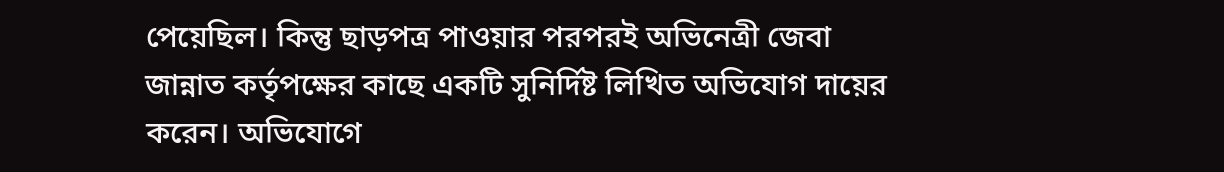পেয়েছিল। কিন্তু ছাড়পত্র পাওয়ার পরপরই অভিনেত্রী জেবা জান্নাত কর্তৃপক্ষের কাছে একটি সুনির্দিষ্ট লিখিত অভিযোগ দায়ের করেন। অভিযোগে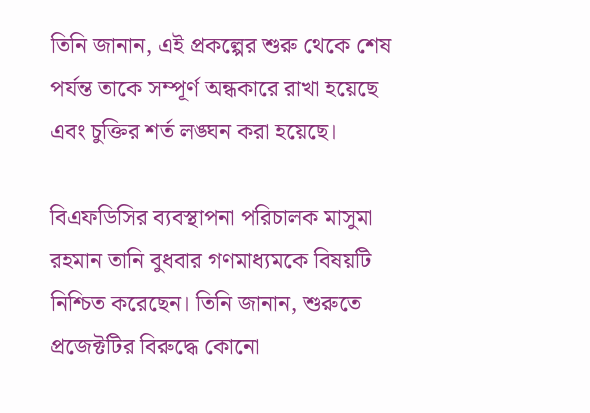তিনি জানান, এই প্রকল্পের শুরু থেকে শেষ পর্যন্ত তাকে সম্পূর্ণ অন্ধকারে রাখা হয়েছে এবং চুক্তির শর্ত লঙ্ঘন করা হয়েছে।

বিএফডিসির ব্যবস্থাপনা পরিচালক মাসুমা রহমান তানি বুধবার গণমাধ্যমকে বিষয়টি নিশ্চিত করেছেন। তিনি জানান, শুরুতে প্রজেক্টটির বিরুদ্ধে কোনো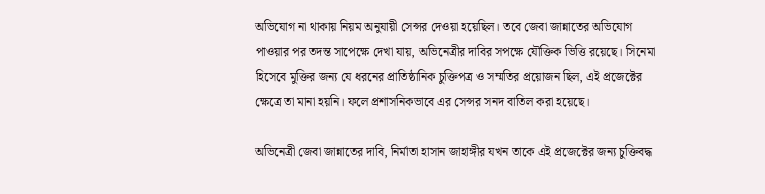অভিযোগ না থাকায় নিয়ম অনুযায়ী সেন্সর দেওয়া হয়েছিল। তবে জেবা জান্নাতের অভিযোগ পাওয়ার পর তদন্ত সাপেক্ষে দেখা যায়, অভিনেত্রীর দাবির সপক্ষে যৌক্তিক ভিত্তি রয়েছে। সিনেমা হিসেবে মুক্তির জন্য যে ধরনের প্রাতিষ্ঠানিক চুক্তিপত্র ও সম্মতির প্রয়োজন ছিল, এই প্রজেক্টের ক্ষেত্রে তা মানা হয়নি। ফলে প্রশাসনিকভাবে এর সেন্সর সনদ বাতিল করা হয়েছে।

অভিনেত্রী জেবা জান্নাতের দাবি, নির্মাতা হাসান জাহাঙ্গীর যখন তাকে এই প্রজেক্টের জন্য চুক্তিবদ্ধ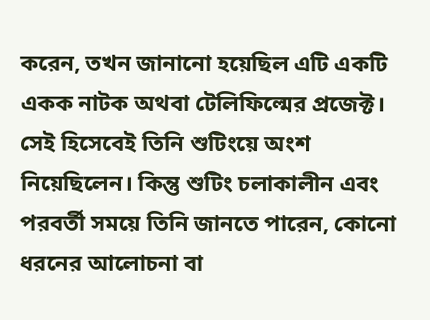করেন, তখন জানানো হয়েছিল এটি একটি একক নাটক অথবা টেলিফিল্মের প্রজেক্ট। সেই হিসেবেই তিনি শুটিংয়ে অংশ নিয়েছিলেন। কিন্তু শুটিং চলাকালীন এবং পরবর্তী সময়ে তিনি জানতে পারেন, কোনো ধরনের আলোচনা বা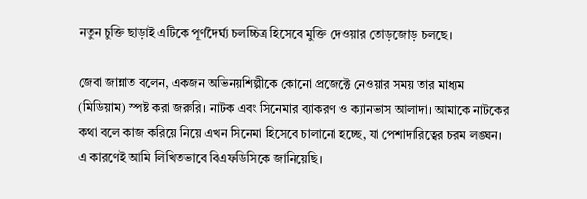নতুন চুক্তি ছাড়াই এটিকে পূর্ণদৈর্ঘ্য চলচ্চিত্র হিসেবে মুক্তি দেওয়ার তোড়জোড় চলছে।

জেবা জান্নাত বলেন, একজন অভিনয়শিল্পীকে কোনো প্রজেক্টে নেওয়ার সময় তার মাধ্যম (মিডিয়াম) স্পষ্ট করা জরুরি। নাটক এবং সিনেমার ব্যাকরণ ও ক্যানভাস আলাদা। আমাকে নাটকের কথা বলে কাজ করিয়ে নিয়ে এখন সিনেমা হিসেবে চালানো হচ্ছে, যা পেশাদারিত্বের চরম লঙ্ঘন। এ কারণেই আমি লিখিতভাবে বিএফডিসিকে জানিয়েছি।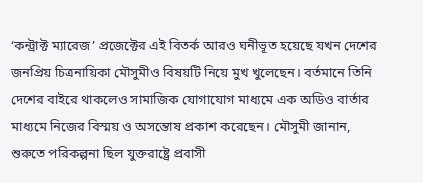‘কন্ট্রাক্ট ম্যারেজ’ প্রজেক্টের এই বিতর্ক আরও ঘনীভূত হয়েছে যখন দেশের জনপ্রিয় চিত্রনায়িকা মৌসুমীও বিষয়টি নিয়ে মুখ খুলেছেন। বর্তমানে তিনি দেশের বাইরে থাকলেও সামাজিক যোগাযোগ মাধ্যমে এক অডিও বার্তার মাধ্যমে নিজের বিস্ময় ও অসন্তোষ প্রকাশ করেছেন। মৌসুমী জানান, শুরুতে পরিকল্পনা ছিল যুক্তরাষ্ট্রে প্রবাসী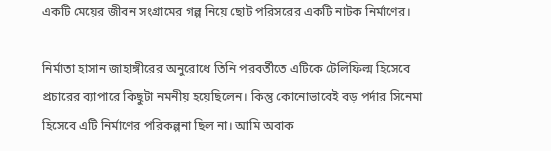একটি মেয়ের জীবন সংগ্রামের গল্প নিয়ে ছোট পরিসরের একটি নাটক নির্মাণের।

নির্মাতা হাসান জাহাঙ্গীরের অনুরোধে তিনি পরবর্তীতে এটিকে টেলিফিল্ম হিসেবে প্রচারের ব্যাপারে কিছুটা নমনীয় হয়েছিলেন। কিন্তু কোনোভাবেই বড় পর্দার সিনেমা হিসেবে এটি নির্মাণের পরিকল্পনা ছিল না। আমি অবাক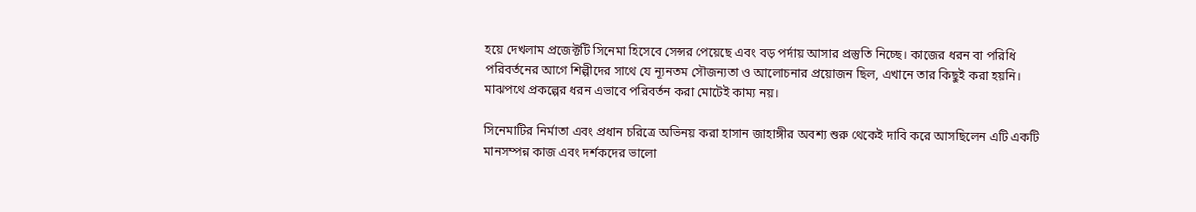হয়ে দেখলাম প্রজেক্টটি সিনেমা হিসেবে সেন্সর পেয়েছে এবং বড় পর্দায় আসার প্রস্তুতি নিচ্ছে। কাজের ধরন বা পরিধি পরিবর্তনের আগে শিল্পীদের সাথে যে ন্যূনতম সৌজন্যতা ও আলোচনার প্রয়োজন ছিল, এখানে তার কিছুই করা হয়নি। মাঝপথে প্রকল্পের ধরন এভাবে পরিবর্তন করা মোটেই কাম্য নয়।

সিনেমাটির নির্মাতা এবং প্রধান চরিত্রে অভিনয় করা হাসান জাহাঙ্গীর অবশ্য শুরু থেকেই দাবি করে আসছিলেন এটি একটি মানসম্পন্ন কাজ এবং দর্শকদের ভালো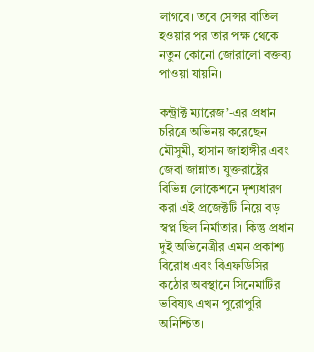লাগবে। তবে সেন্সর বাতিল হওয়ার পর তার পক্ষ থেকে নতুন কোনো জোরালো বক্তব্য পাওয়া যায়নি।

কন্ট্রাক্ট ম্যারেজ’-এর প্রধান চরিত্রে অভিনয় করেছেন মৌসুমী, হাসান জাহাঙ্গীর এবং জেবা জান্নাত। যুক্তরাষ্ট্রের বিভিন্ন লোকেশনে দৃশ্যধারণ করা এই প্রজেক্টটি নিয়ে বড় স্বপ্ন ছিল নির্মাতার। কিন্তু প্রধান দুই অভিনেত্রীর এমন প্রকাশ্য বিরোধ এবং বিএফডিসির কঠোর অবস্থানে সিনেমাটির ভবিষ্যৎ এখন পুরোপুরি অনিশ্চিত।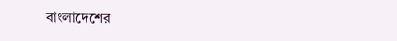বাংলাদেশের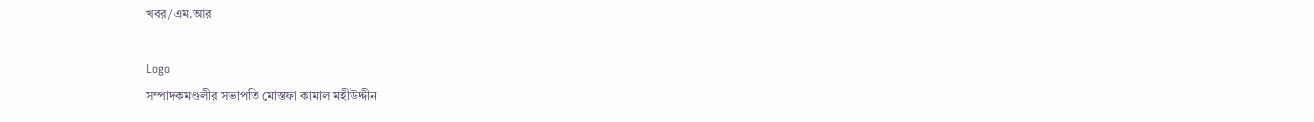খবর/এম.আর

Logo
সম্পাদকমণ্ডলীর সভাপতি মোস্তফা কামাল মহীউদ্দীন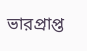ভারপ্রাপ্ত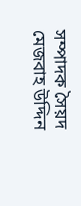সম্পাদক সৈয়দ মেজবাহ উদ্দিন